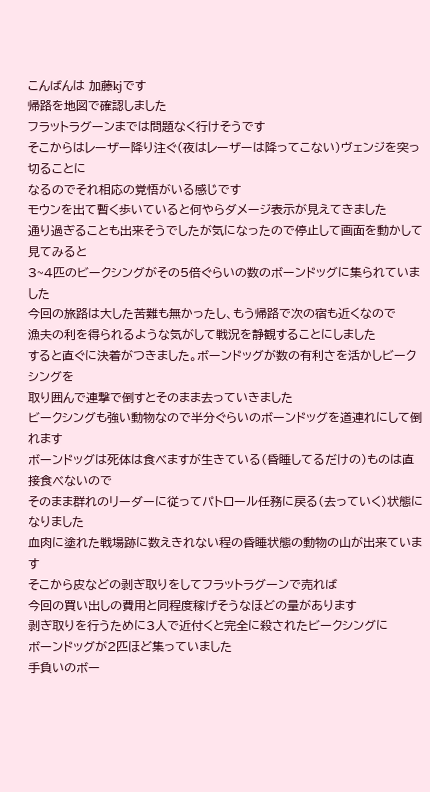こんばんは 加藤kjです
帰路を地図で確認しました
フラットラグーンまでは問題なく行けそうです
そこからはレーザー降り注ぐ(夜はレーザーは降ってこない)ヴェンジを突っ切ることに
なるのでそれ相応の覚悟がいる感じです
モウンを出て暫く歩いていると何やらダメージ表示が見えてきました
通り過ぎることも出来そうでしたが気になったので停止して画面を動かして
見てみると
3~4匹のビークシングがその5倍ぐらいの数のボーンドッグに集られていました
今回の旅路は大した苦難も無かったし、もう帰路で次の宿も近くなので
漁夫の利を得られるような気がして戦況を静観することにしました
すると直ぐに決着がつきました。ボーンドッグが数の有利さを活かしビークシングを
取り囲んで連撃で倒すとそのまま去っていきました
ビークシングも強い動物なので半分ぐらいのボーンドッグを道連れにして倒れます
ボーンドッグは死体は食べますが生きている(昏睡してるだけの)ものは直接食べないので
そのまま群れのリーダーに従ってパトロール任務に戻る(去っていく)状態になりました
血肉に塗れた戦場跡に数えきれない程の昏睡状態の動物の山が出来ています
そこから皮などの剥ぎ取りをしてフラットラグーンで売れば
今回の買い出しの費用と同程度稼げそうなほどの量があります
剥ぎ取りを行うために3人で近付くと完全に殺されたビークシングに
ボーンドッグが2匹ほど集っていました
手負いのボー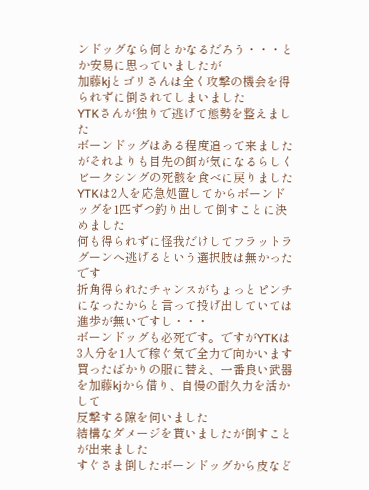ンドッグなら何とかなるだろう・・・とか安易に思っていましたが
加藤kjとゴリさんは全く攻撃の機会を得られずに倒されてしまいました
YTKさんが独りで逃げて態勢を整えました
ボーンドッグはある程度追って来ましたがそれよりも目先の餌が気になるらしく
ビークシングの死骸を食べに戻りました
YTKは2人を応急処置してからボーンドッグを1匹ずつ釣り出して倒すことに決めました
何も得られずに怪我だけしてフラットラグーンへ逃げるという選択肢は無かったです
折角得られたチャンスがちょっとピンチになったからと言って投げ出していては
進歩が無いですし・・・
ボーンドッグも必死です。ですがYTKは3人分を1人で稼ぐ気で全力で向かいます
買ったばかりの服に替え、一番良い武器を加藤kjから借り、自慢の耐久力を活かして
反撃する隙を伺いました
結構なダメージを貰いましたが倒すことが出来ました
すぐさま倒したボーンドッグから皮など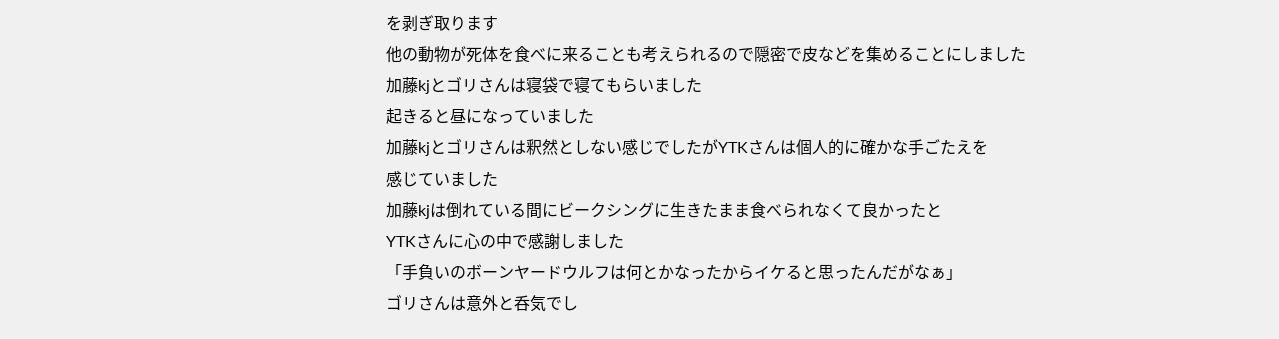を剥ぎ取ります
他の動物が死体を食べに来ることも考えられるので隠密で皮などを集めることにしました
加藤kjとゴリさんは寝袋で寝てもらいました
起きると昼になっていました
加藤kjとゴリさんは釈然としない感じでしたがYTKさんは個人的に確かな手ごたえを
感じていました
加藤kjは倒れている間にビークシングに生きたまま食べられなくて良かったと
YTKさんに心の中で感謝しました
「手負いのボーンヤードウルフは何とかなったからイケると思ったんだがなぁ」
ゴリさんは意外と呑気でし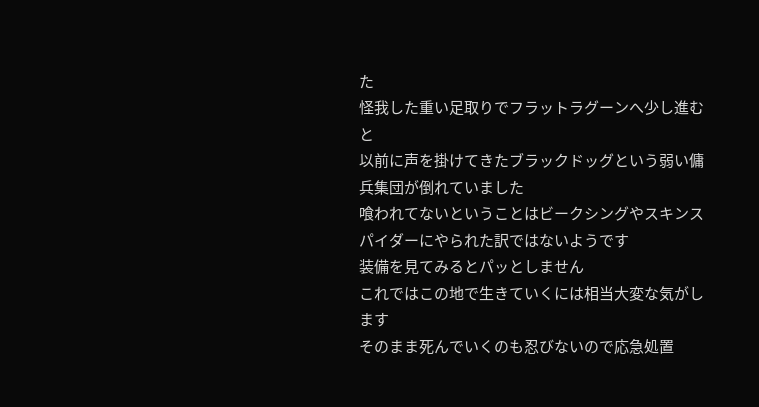た
怪我した重い足取りでフラットラグーンへ少し進むと
以前に声を掛けてきたブラックドッグという弱い傭兵集団が倒れていました
喰われてないということはビークシングやスキンスパイダーにやられた訳ではないようです
装備を見てみるとパッとしません
これではこの地で生きていくには相当大変な気がします
そのまま死んでいくのも忍びないので応急処置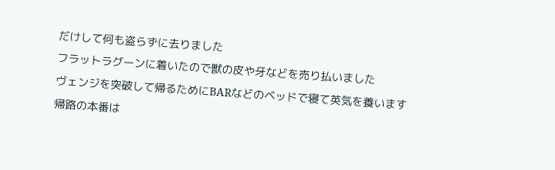だけして何も盗らずに去りました
フラットラグーンに着いたので獣の皮や牙などを売り払いました
ヴェンジを突破して帰るためにBARなどのベッドで寝て英気を養います
帰路の本番は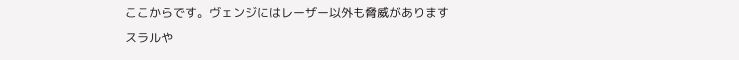ここからです。ヴェンジにはレーザー以外も脅威があります
スラルや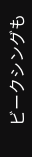ビークシングも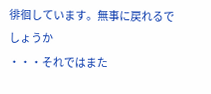徘徊しています。無事に戻れるでしょうか
・・・それではまた